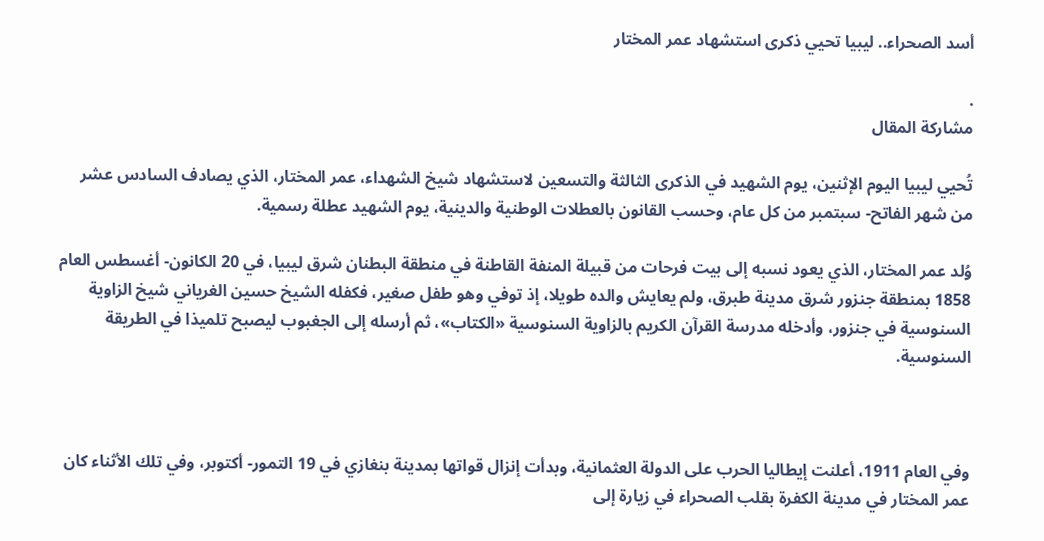أسد الصحراء.. ليبيا تحيي ذكرى استشهاد عمر المختار

.
مشاركة المقال

تُحيي ليبيا اليوم الإثنين، يوم الشهيد في الذكرى الثالثة والتسعين لاستشهاد شيخ الشهداء، عمر المختار، الذي يصادف السادس عشر من شهر الفاتح- سبتمبر من كل عام، وحسب القانون بالعطلات الوطنية والدينية، يوم الشهيد عطلة رسمية.

وُلد عمر المختار، الذي يعود نسبه إلى بيت فرحات من قبيلة المنفة القاطنة في منطقة البطنان شرق ليبيا، في 20 الكانون- أغسطس العام 1858 بمنطقة جنزور شرق مدينة طبرق، ولم يعايش والده طويلا، إذ توفي وهو طفل صغير، فكفله الشيخ حسين الغرياني شيخ الزاوية السنوسية في جنزور، وأدخله مدرسة القرآن الكريم بالزاوية السنوسية «الكتاب»، ثم أرسله إلى الجغبوب ليصبح تلميذا في الطريقة السنوسية.



وفي العام 1911، أعلنت إيطاليا الحرب على الدولة العثمانية، وبدأت إنزال قواتها بمدينة بنغازي في 19 التمور- أكتوبر، وفي تلك الأثناء كان عمر المختار في مدينة الكفرة بقلب الصحراء في زيارة إلى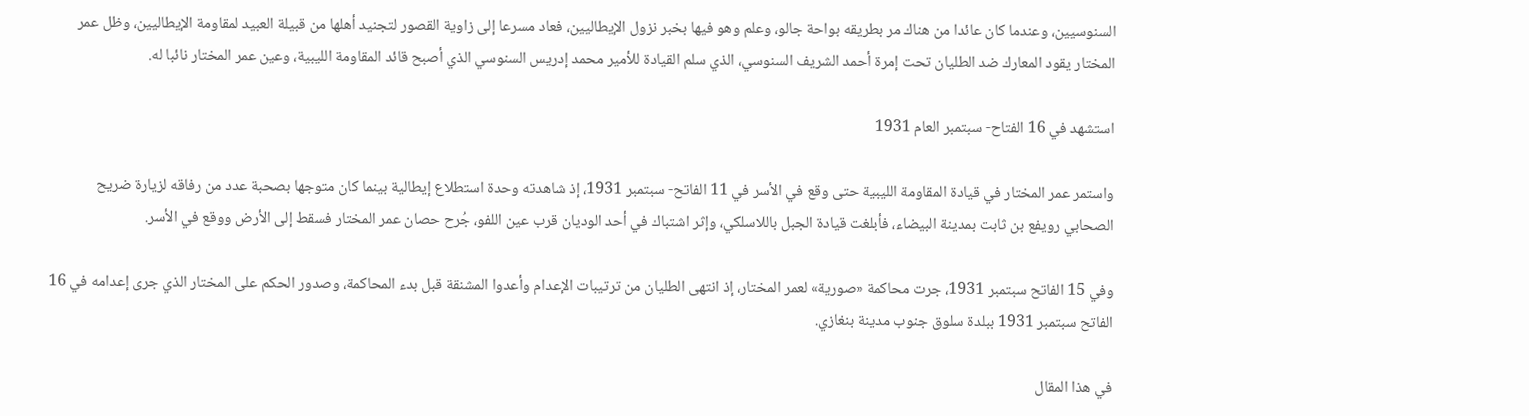السنوسيين، وعندما كان عائدا من هناك مر بطريقه بواحة جالو، وعلم وهو فيها بخبر نزول الإيطاليين، فعاد مسرعا إلى زاوية القصور لتجنيد أهلها من قبيلة العبيد لمقاومة الإيطاليين، وظل عمر المختار يقود المعارك ضد الطليان تحت إمرة أحمد الشريف السنوسي، الذي سلم القيادة للأمير محمد إدريس السنوسي الذي أصبح قائد المقاومة الليبية، وعين عمر المختار نائبا له.

استشهد في 16 الفتاح- سبتمبر العام 1931

واستمر عمر المختار في قيادة المقاومة الليبية حتى وقع في الأسر في 11 الفاتح- سبتمبر 1931، إذ شاهدته وحدة استطلاع إيطالية بينما كان متوجها بصحبة عدد من رفاقه لزيارة ضريح الصحابي رويفع بن ثابت بمدينة البيضاء، فأبلغت قيادة الجبل باللاسلكي، وإثر اشتباك في أحد الوديان قرب عين اللفو، جُرح حصان عمر المختار فسقط إلى الأرض ووقع في الأسر.

وفي 15 الفاتح سبتمبر 1931، جرت محاكمة «صورية» لعمر المختار، إذ انتهى الطليان من ترتيبات الإعدام وأعدوا المشنقة قبل بدء المحاكمة، وصدور الحكم على المختار الذي جرى إعدامه في 16 الفاتح سبتمبر 1931 ببلدة سلوق جنوب مدينة بنغازي.

في هذا المقال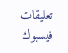تعليقات فيسبوك